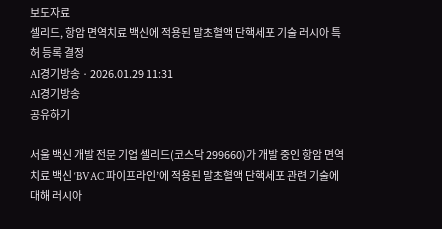보도자료
셀리드, 항암 면역치료 백신에 적용된 말초혈액 단핵세포 기술 러시아 특허 등록 결정
AI경기방송 · 2026.01.29 11:31
AI경기방송
공유하기

서울 백신 개발 전문 기업 셀리드(코스닥 299660)가 개발 중인 항암 면역치료 백신 ‘BVAC 파이프라인’에 적용된 말초혈액 단핵세포 관련 기술에 대해 러시아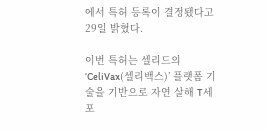에서 특허 등록이 결정됐다고 29일 밝혔다.

이번 특허는 셀리드의 ‘CeliVax(셀리백스)’ 플랫폼 기술을 기반으로 자연 살해 T세포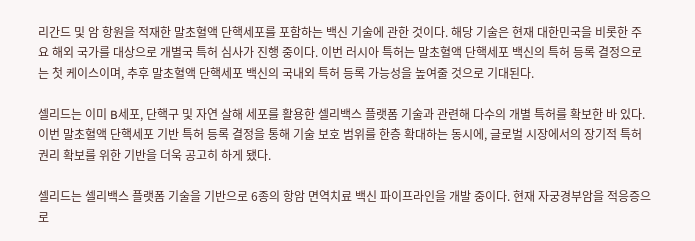리간드 및 암 항원을 적재한 말초혈액 단핵세포를 포함하는 백신 기술에 관한 것이다. 해당 기술은 현재 대한민국을 비롯한 주요 해외 국가를 대상으로 개별국 특허 심사가 진행 중이다. 이번 러시아 특허는 말초혈액 단핵세포 백신의 특허 등록 결정으로는 첫 케이스이며, 추후 말초혈액 단핵세포 백신의 국내외 특허 등록 가능성을 높여줄 것으로 기대된다.

셀리드는 이미 B세포, 단핵구 및 자연 살해 세포를 활용한 셀리백스 플랫폼 기술과 관련해 다수의 개별 특허를 확보한 바 있다. 이번 말초혈액 단핵세포 기반 특허 등록 결정을 통해 기술 보호 범위를 한층 확대하는 동시에, 글로벌 시장에서의 장기적 특허 권리 확보를 위한 기반을 더욱 공고히 하게 됐다.

셀리드는 셀리백스 플랫폼 기술을 기반으로 6종의 항암 면역치료 백신 파이프라인을 개발 중이다. 현재 자궁경부암을 적응증으로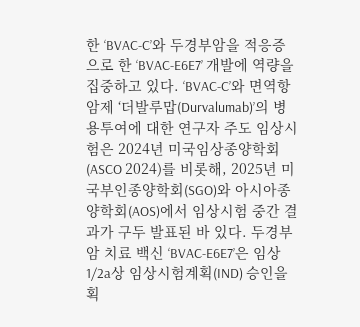한 ‘BVAC-C’와 두경부암을 적응증으로 한 ‘BVAC-E6E7’ 개발에 역량을 집중하고 있다. ‘BVAC-C’와 면역항암제 ‘더발루맙(Durvalumab)’의 병용투여에 대한 연구자 주도 임상시험은 2024년 미국임상종양학회(ASCO 2024)를 비롯해, 2025년 미국부인종양학회(SGO)와 아시아종양학회(AOS)에서 임상시험 중간 결과가 구두 발표된 바 있다. 두경부암 치료 백신 ‘BVAC-E6E7’은 임상 1/2a상 임상시험계획(IND) 승인을 획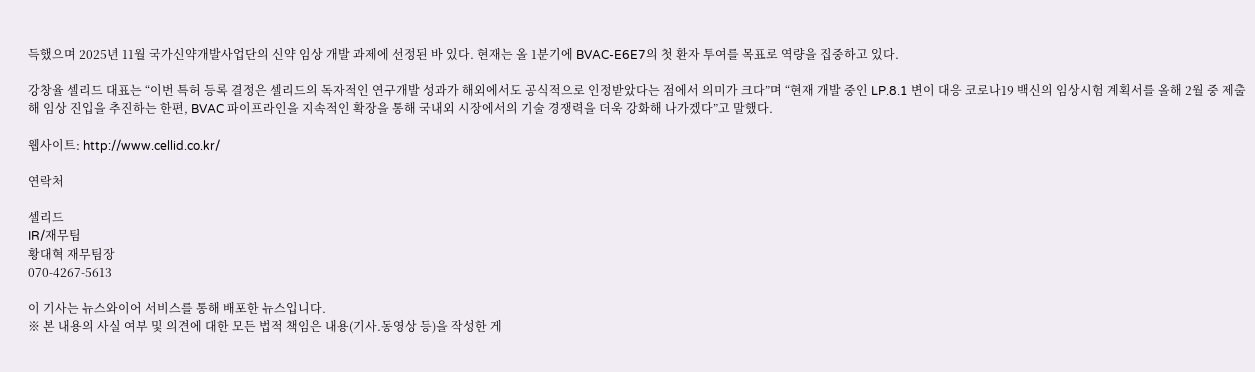득했으며 2025년 11월 국가신약개발사업단의 신약 임상 개발 과제에 선정된 바 있다. 현재는 올 1분기에 BVAC-E6E7의 첫 환자 투여를 목표로 역량을 집중하고 있다.

강창율 셀리드 대표는 “이번 특허 등록 결정은 셀리드의 독자적인 연구개발 성과가 해외에서도 공식적으로 인정받았다는 점에서 의미가 크다”며 “현재 개발 중인 LP.8.1 변이 대응 코로나19 백신의 임상시험 계획서를 올해 2월 중 제출해 임상 진입을 추진하는 한편, BVAC 파이프라인을 지속적인 확장을 통해 국내외 시장에서의 기술 경쟁력을 더욱 강화해 나가겠다”고 말했다.

웹사이트: http://www.cellid.co.kr/

연락처

셀리드
IR/재무팀
황대혁 재무팀장
070-4267-5613

이 기사는 뉴스와이어 서비스를 통해 배포한 뉴스입니다.
※ 본 내용의 사실 여부 및 의견에 대한 모든 법적 책임은 내용(기사.동영상 등)을 작성한 게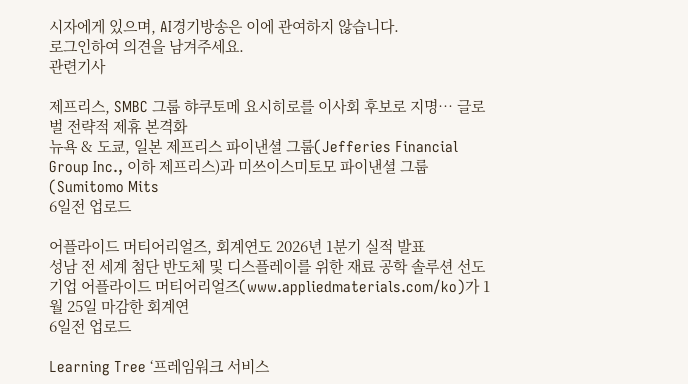시자에게 있으며, AI경기방송은 이에 관여하지 않습니다.
로그인하여 의견을 남겨주세요.
관련기사

제프리스, SMBC 그룹 햐쿠토메 요시히로를 이사회 후보로 지명… 글로벌 전략적 제휴 본격화
뉴욕 & 도쿄, 일본 제프리스 파이낸셜 그룹(Jefferies Financial Group Inc., 이하 제프리스)과 미쓰이스미토모 파이낸셜 그룹(Sumitomo Mits
6일전 업로드

어플라이드 머티어리얼즈, 회계연도 2026년 1분기 실적 발표
성남 전 세계 첨단 반도체 및 디스플레이를 위한 재료 공학 솔루션 선도 기업 어플라이드 머티어리얼즈(www.appliedmaterials.com/ko)가 1월 25일 마감한 회계연
6일전 업로드

Learning Tree ‘프레임워크 서비스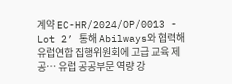계약 EC-HR/2024/OP/0013 - Lot 2’ 통해 Abilways와 협력해 유럽연합 집행위원회에 고급 교육 제공… 유럽 공공부문 역량 강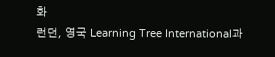화
런던, 영국 Learning Tree International과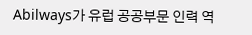Abilways가 유럽 공공부문 인력 역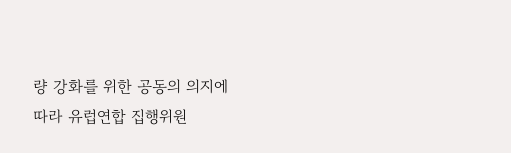량 강화를 위한 공동의 의지에 따라 유럽연합 집행위원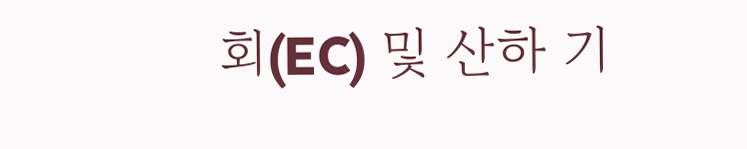회(EC) 및 산하 기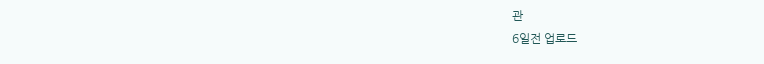관
6일전 업로드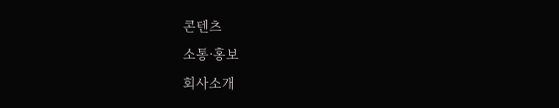콘텐츠
소통·홍보
회사소개